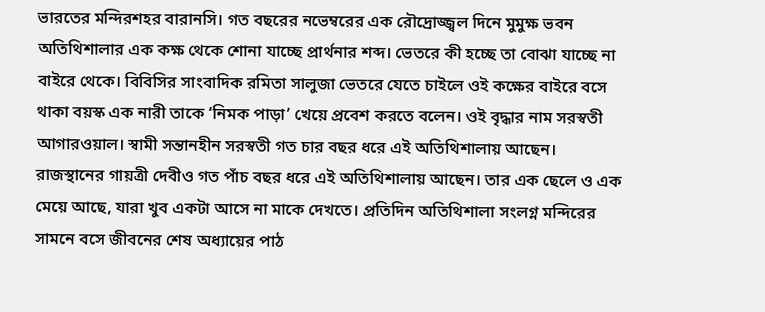ভারতের মন্দিরশহর বারানসি। গত বছরের নভেম্বরের এক রৌদ্রোজ্জ্বল দিনে মুমুক্ষ ভবন অতিথিশালার এক কক্ষ থেকে শোনা যাচ্ছে প্রার্থনার শব্দ। ভেতরে কী হচ্ছে তা বোঝা যাচ্ছে না বাইরে থেকে। বিবিসির সাংবাদিক রমিতা সালুজা ভেতরে যেতে চাইলে ওই কক্ষের বাইরে বসে থাকা বয়স্ক এক নারী তাকে ‘নিমক পাড়া’ খেয়ে প্রবেশ করতে বলেন। ওই বৃদ্ধার নাম সরস্বতী আগারওয়াল। স্বামী সন্তানহীন সরস্বতী গত চার বছর ধরে এই অতিথিশালায় আছেন।
রাজস্থানের গায়ত্রী দেবীও গত পাঁচ বছর ধরে এই অতিথিশালায় আছেন। তার এক ছেলে ও এক মেয়ে আছে, যারা খুব একটা আসে না মাকে দেখতে। প্রতিদিন অতিথিশালা সংলগ্ন মন্দিরের সামনে বসে জীবনের শেষ অধ্যায়ের পাঠ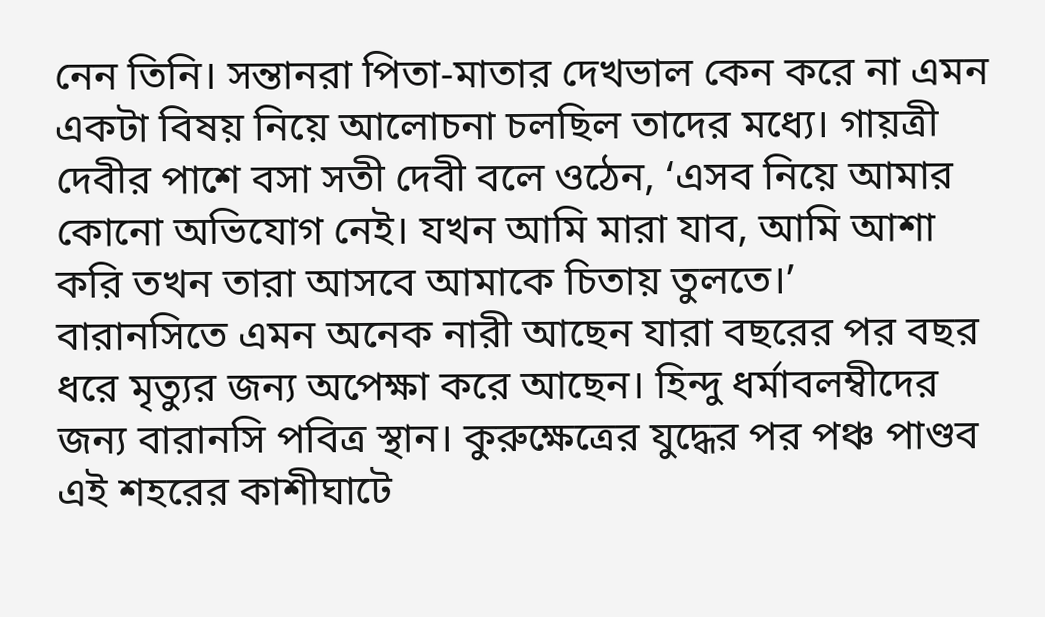নেন তিনি। সন্তানরা পিতা-মাতার দেখভাল কেন করে না এমন একটা বিষয় নিয়ে আলোচনা চলছিল তাদের মধ্যে। গায়ত্রী দেবীর পাশে বসা সতী দেবী বলে ওঠেন, ‘এসব নিয়ে আমার কোনো অভিযোগ নেই। যখন আমি মারা যাব, আমি আশা করি তখন তারা আসবে আমাকে চিতায় তুলতে।’
বারানসিতে এমন অনেক নারী আছেন যারা বছরের পর বছর ধরে মৃত্যুর জন্য অপেক্ষা করে আছেন। হিন্দু ধর্মাবলম্বীদের জন্য বারানসি পবিত্র স্থান। কুরুক্ষেত্রের যুদ্ধের পর পঞ্চ পাণ্ডব এই শহরের কাশীঘাটে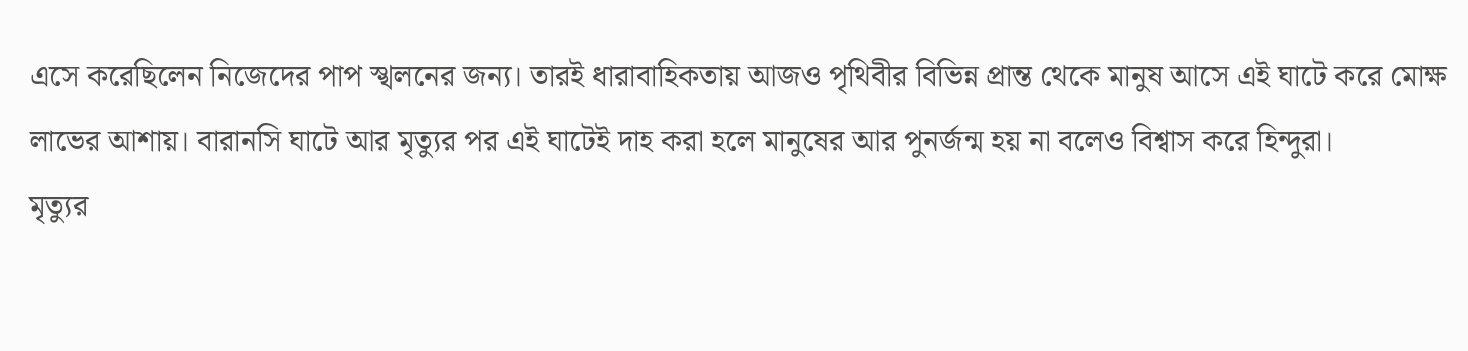এসে করেছিলেন নিজেদের পাপ স্খলনের জন্য। তারই ধারাবাহিকতায় আজও পৃথিবীর বিভিন্ন প্রান্ত থেকে মানুষ আসে এই ঘাটে করে মোক্ষ লাভের আশায়। বারানসি ঘাটে আর মৃত্যুর পর এই ঘাটেই দাহ করা হলে মানুষের আর পুনর্জন্ম হয় না বলেও বিশ্বাস করে হিন্দুরা।
মৃত্যুর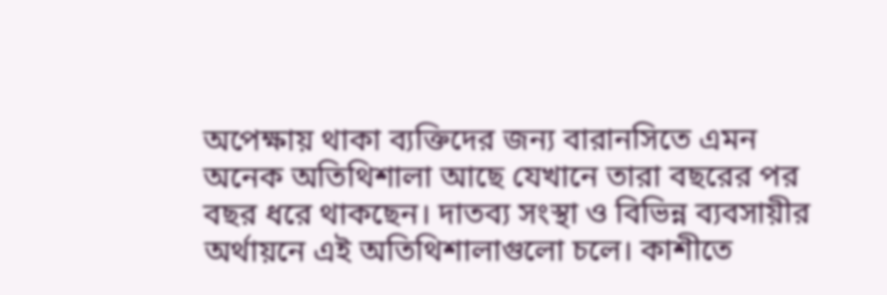অপেক্ষায় থাকা ব্যক্তিদের জন্য বারানসিতে এমন অনেক অতিথিশালা আছে যেখানে তারা বছরের পর বছর ধরে থাকছেন। দাতব্য সংস্থা ও বিভিন্ন ব্যবসায়ীর অর্থায়নে এই অতিথিশালাগুলো চলে। কাশীতে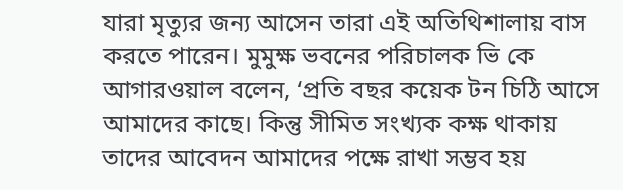যারা মৃত্যুর জন্য আসেন তারা এই অতিথিশালায় বাস করতে পারেন। মুমুক্ষ ভবনের পরিচালক ভি কে আগারওয়াল বলেন, ‘প্রতি বছর কয়েক টন চিঠি আসে আমাদের কাছে। কিন্তু সীমিত সংখ্যক কক্ষ থাকায় তাদের আবেদন আমাদের পক্ষে রাখা সম্ভব হয়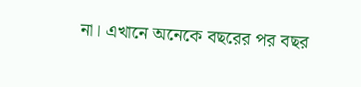না। এখানে অনেকে বছরের পর বছর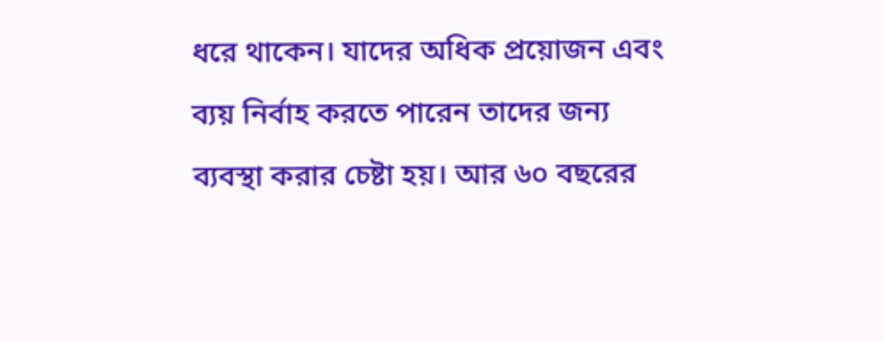ধরে থাকেন। যাদের অধিক প্রয়োজন এবং ব্যয় নির্বাহ করতে পারেন তাদের জন্য ব্যবস্থা করার চেষ্টা হয়। আর ৬০ বছরের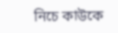নিচে কাউকে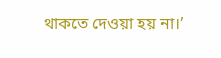থাকতে দেওয়া হয় না।’